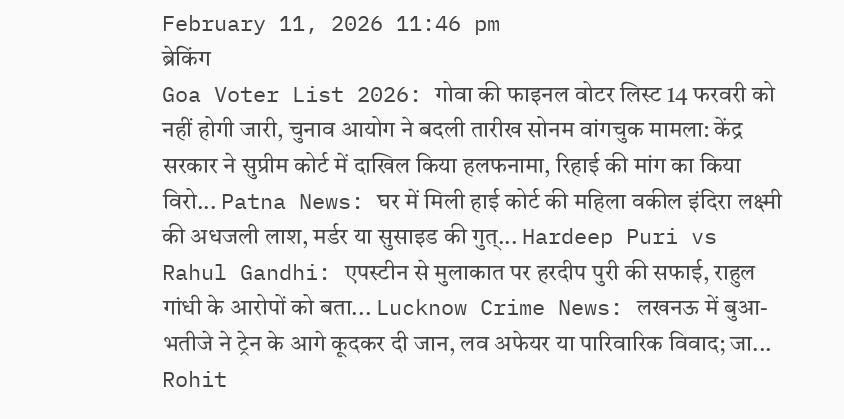February 11, 2026 11:46 pm
ब्रेकिंग
Goa Voter List 2026: गोवा की फाइनल वोटर लिस्ट 14 फरवरी को नहीं होगी जारी, चुनाव आयोग ने बदली तारीख सोनम वांगचुक मामला: केंद्र सरकार ने सुप्रीम कोर्ट में दाखिल किया हलफनामा, रिहाई की मांग का किया विरो... Patna News: घर में मिली हाई कोर्ट की महिला वकील इंदिरा लक्ष्मी की अधजली लाश, मर्डर या सुसाइड की गुत्... Hardeep Puri vs Rahul Gandhi: एपस्टीन से मुलाकात पर हरदीप पुरी की सफाई, राहुल गांधी के आरोपों को बता... Lucknow Crime News: लखनऊ में बुआ-भतीजे ने ट्रेन के आगे कूदकर दी जान, लव अफेयर या पारिवारिक विवाद; जा... Rohit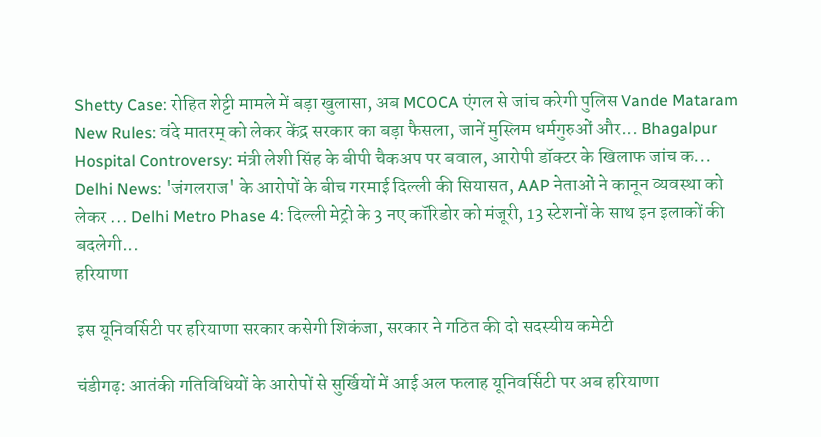Shetty Case: रोहित शेट्टी मामले में बड़ा खुलासा, अब MCOCA एंगल से जांच करेगी पुलिस Vande Mataram New Rules: वंदे मातरम् को लेकर केंद्र सरकार का बड़ा फैसला, जानें मुस्लिम धर्मगुरुओं और... Bhagalpur Hospital Controversy: मंत्री लेशी सिंह के बीपी चैकअप पर बवाल, आरोपी डॉक्टर के खिलाफ जांच क... Delhi News: 'जंगलराज' के आरोपों के बीच गरमाई दिल्ली की सियासत, AAP नेताओं ने कानून व्यवस्था को लेकर ... Delhi Metro Phase 4: दिल्ली मेट्रो के 3 नए कॉरिडोर को मंजूरी, 13 स्टेशनों के साथ इन इलाकों की बदलेगी...
हरियाणा

इस यूनिवर्सिटी पर हरियाणा सरकार कसेगी शिकंजा, सरकार ने गठित की दो सदस्यीय कमेटी

चंडीगढ़: आतंकी गतिविधियों के आरोपों से सुर्खियों में आई अल फलाह यूनिवर्सिटी पर अब हरियाणा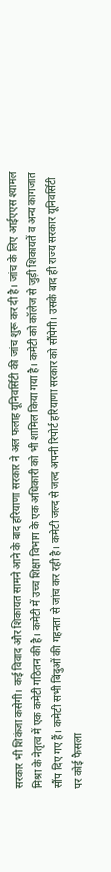सरकार भी शिकंजा कसेगी। कई विवाद और शिकायत सामने आने के बाद हरियाणा सरकार ने अल फलाह यूनिवर्सिटी की जांच शुरू कर दी है। जांच के लिए आईएएस श्यामल मिश्रा के नेतृत्व में एक कमेटी गठितन की है। कमेटी में उच्च शिक्षा विभाग के एक अधिकारी को भी शामिल किया गया है। कमेटी को कॉलेज से जुड़ी शिकायतें व अन्य कागजात सौंप दिए गए हैं। कमेटी सभी बिंदुओं की गहनता से जांच कर रही है। कमेटी जल्द से जल्द अपनी रिपोर्ट हरियाणा सरकार को सौंपेगी। उसके बाद ही राज्य सरकार यूनिवर्सिटी पर कोई फैसला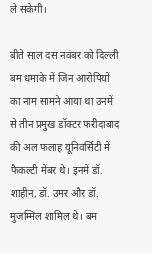ले सकेगी।

बीते साल दस नवंबर को दिल्ली बम धमाके में जिन आरोपियों का नाम सामने आया था उनमें से तीन प्रमुख डॉक्टर फरीदाबाद की अल फलाह यूनिवर्सिटी में फैकल्टी मेंबर थे। इनमें डॉ. शाहीन, डॉ. उमर और डॉ. मुजम्मिल शामिल थे। बम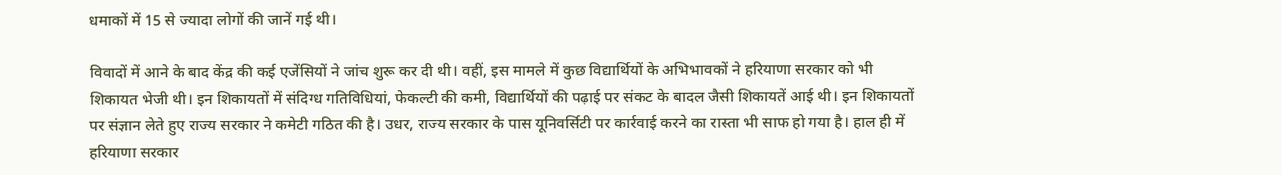धमाकों में 15 से ज्यादा लोगों की जानें गई थी।

विवादों में आने के बाद केंद्र की कई एजेंसियों ने जांच शुरू कर दी थी। वहीं, इस मामले में कुछ विद्यार्थियों के अभिभावकों ने हरियाणा सरकार को भी शिकायत भेजी थी। इन शिकायतों में संदिग्ध गतिविधियां, फेकल्टी की कमी, विद्यार्थियों की पढ़ाई पर संकट के बादल जैसी शिकायतें आई थी। इन शिकायतों पर संज्ञान लेते हुए राज्य सरकार ने कमेटी गठित की है। उधर, राज्य सरकार के पास यूनिवर्सिटी पर कार्रवाई करने का रास्ता भी साफ हो गया है। हाल ही में हरियाणा सरकार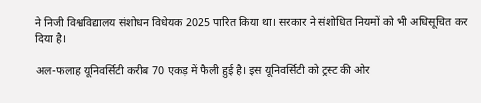ने निजी विश्वविद्यालय संशोधन विधेयक 2025 पारित किया था। सरकार ने संशोधित नियमों को भी अधिसूचित कर दिया है।

अल-फलाह यूनिवर्सिटी करीब 70 एकड़ में फैली हुई है। इस यूनिवर्सिटी को ट्रस्ट की ओर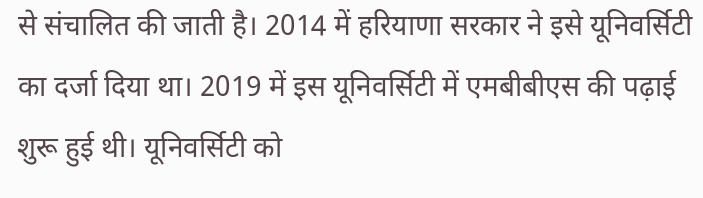से संचालित की जाती है। 2014 में हरियाणा सरकार ने इसे यूनिवर्सिटी का दर्जा दिया था। 2019 में इस यूनिवर्सिटी में एमबीबीएस की पढ़ाई शुरू हुई थी। यूनिवर्सिटी को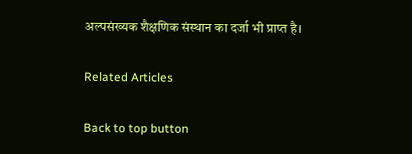अल्पसंख्यक शैक्षणिक संस्थान का दर्जा भी प्राप्त है।

Related Articles

Back to top button